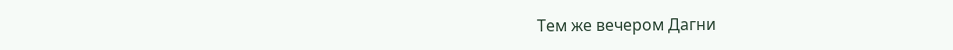Тем же вечером Дагни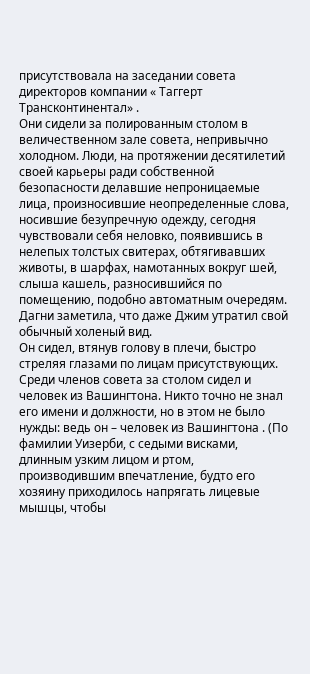присутствовала на заседании совета директоров компании « Таггерт Трансконтинентал» .
Они сидели за полированным столом в величественном зале совета, непривычно холодном. Люди, на протяжении десятилетий своей карьеры ради собственной безопасности делавшие непроницаемые лица, произносившие неопределенные слова, носившие безупречную одежду, сегодня чувствовали себя неловко, появившись в нелепых толстых свитерах, обтягивавших животы, в шарфах, намотанных вокруг шей, слыша кашель, разносившийся по помещению, подобно автоматным очередям.
Дагни заметила, что даже Джим утратил свой обычный холеный вид.
Он сидел, втянув голову в плечи, быстро стреляя глазами по лицам присутствующих.
Среди членов совета за столом сидел и человек из Вашингтона. Никто точно не знал его имени и должности, но в этом не было нужды: ведь он – человек из Вашингтона . (По фамилии Уизерби, с седыми висками, длинным узким лицом и ртом, производившим впечатление, будто его хозяину приходилось напрягать лицевые мышцы, чтобы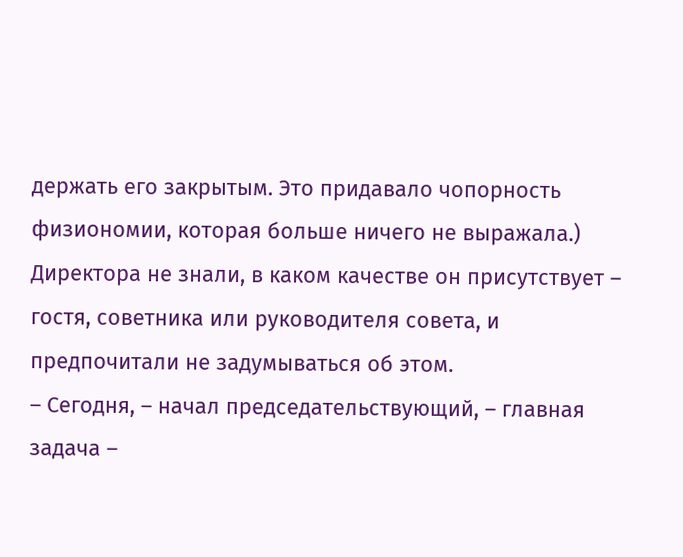держать его закрытым. Это придавало чопорность физиономии, которая больше ничего не выражала.) Директора не знали, в каком качестве он присутствует – гостя, советника или руководителя совета, и предпочитали не задумываться об этом.
– Сегодня, – начал председательствующий, – главная задача –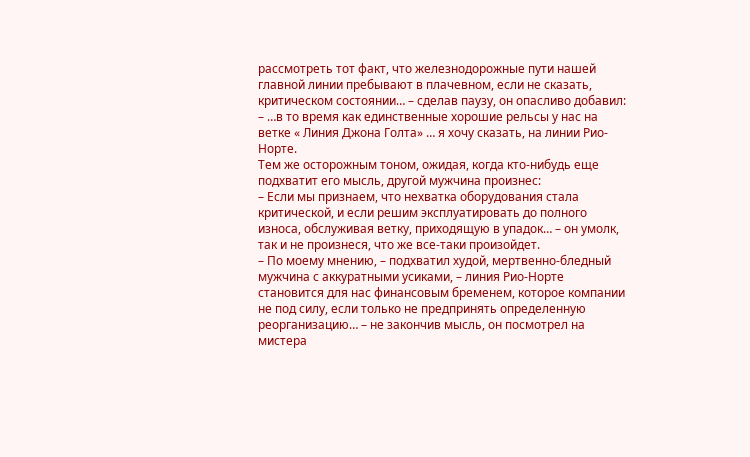рассмотреть тот факт, что железнодорожные пути нашей главной линии пребывают в плачевном, если не сказать, критическом состоянии… – сделав паузу, он опасливо добавил: – …в то время как единственные хорошие рельсы у нас на ветке « Линия Джона Голта» … я хочу сказать, на линии Рио-Норте.
Тем же осторожным тоном, ожидая, когда кто-нибудь еще подхватит его мысль, другой мужчина произнес:
– Если мы признаем, что нехватка оборудования стала критической, и если решим эксплуатировать до полного износа, обслуживая ветку, приходящую в упадок… – он умолк, так и не произнеся, что же все-таки произойдет.
– По моему мнению, – подхватил худой, мертвенно-бледный мужчина с аккуратными усиками, – линия Рио-Норте становится для нас финансовым бременем, которое компании не под силу, если только не предпринять определенную реорганизацию… – не закончив мысль, он посмотрел на мистера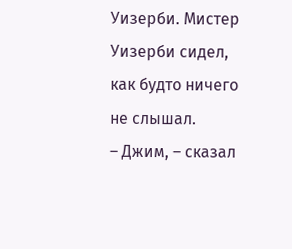Уизерби. Мистер Уизерби сидел, как будто ничего не слышал.
– Джим, – сказал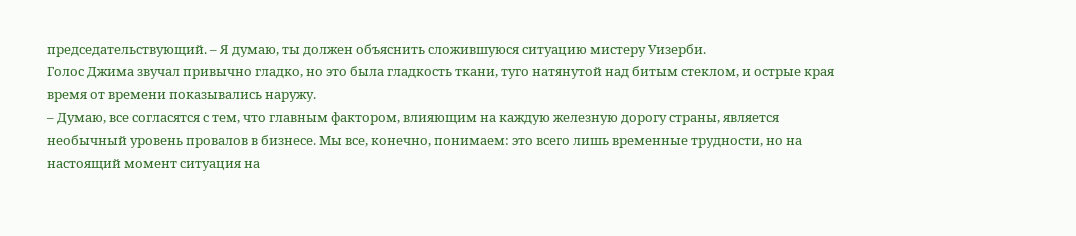председательствующий. – Я думаю, ты должен объяснить сложившуюся ситуацию мистеру Уизерби.
Голос Джима звучал привычно гладко, но это была гладкость ткани, туго натянутой над битым стеклом, и острые края время от времени показывались наружу.
– Думаю, все согласятся с тем, что главным фактором, влияющим на каждую железную дорогу страны, является необычный уровень провалов в бизнесе. Мы все, конечно, понимаем: это всего лишь временные трудности, но на настоящий момент ситуация на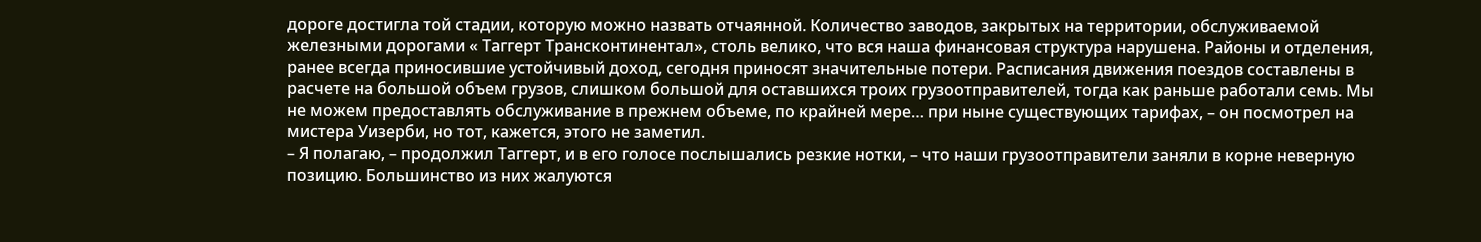дороге достигла той стадии, которую можно назвать отчаянной. Количество заводов, закрытых на территории, обслуживаемой железными дорогами « Таггерт Трансконтинентал», столь велико, что вся наша финансовая структура нарушена. Районы и отделения, ранее всегда приносившие устойчивый доход, сегодня приносят значительные потери. Расписания движения поездов составлены в расчете на большой объем грузов, слишком большой для оставшихся троих грузоотправителей, тогда как раньше работали семь. Мы не можем предоставлять обслуживание в прежнем объеме, по крайней мере… при ныне существующих тарифах, – он посмотрел на мистера Уизерби, но тот, кажется, этого не заметил.
– Я полагаю, – продолжил Таггерт, и в его голосе послышались резкие нотки, – что наши грузоотправители заняли в корне неверную позицию. Большинство из них жалуются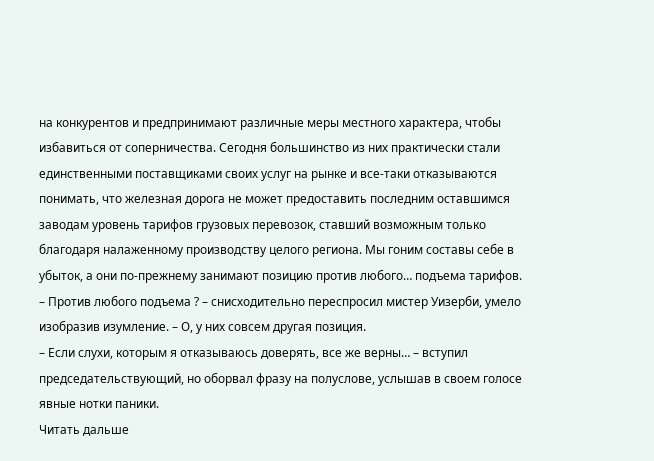на конкурентов и предпринимают различные меры местного характера, чтобы избавиться от соперничества. Сегодня большинство из них практически стали единственными поставщиками своих услуг на рынке и все-таки отказываются понимать, что железная дорога не может предоставить последним оставшимся заводам уровень тарифов грузовых перевозок, ставший возможным только благодаря налаженному производству целого региона. Мы гоним составы себе в убыток, а они по-прежнему занимают позицию против любого… подъема тарифов.
– Против любого подъема ? – снисходительно переспросил мистер Уизерби, умело изобразив изумление. – О, у них совсем другая позиция.
– Если слухи, которым я отказываюсь доверять, все же верны… – вступил председательствующий, но оборвал фразу на полуслове, услышав в своем голосе явные нотки паники.
Читать дальше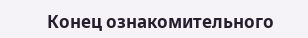Конец ознакомительного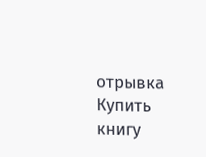отрывка
Купить книгу